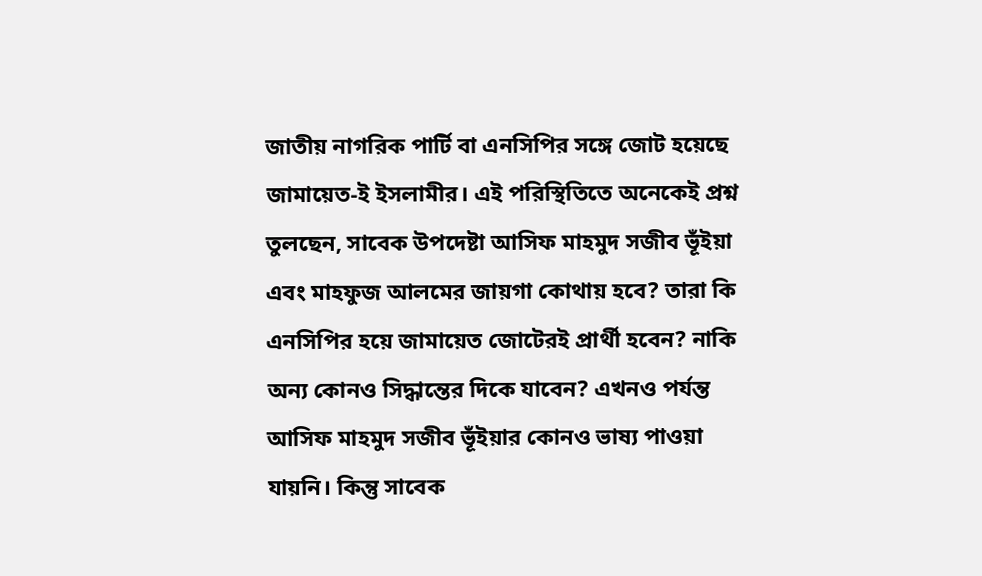জাতীয় নাগরিক পার্টি বা এনসিপির সঙ্গে জোট হয়েছে জামায়েত-ই ইসলামীর। এই পরিস্থিতিতে অনেকেই প্রশ্ন তুলছেন, সাবেক উপদেষ্টা আসিফ মাহমুদ সজীব ভূঁইয়া এবং মাহফুজ আলমের জায়গা কোথায় হবে? তারা কি এনসিপির হয়ে জামায়েত জোটেরই প্রার্থী হবেন? নাকি অন্য কোনও সিদ্ধান্তের দিকে যাবেন? এখনও পর্যন্ত আসিফ মাহমুদ সজীব ভূঁইয়ার কোনও ভাষ্য পাওয়া যায়নি। কিন্তু সাবেক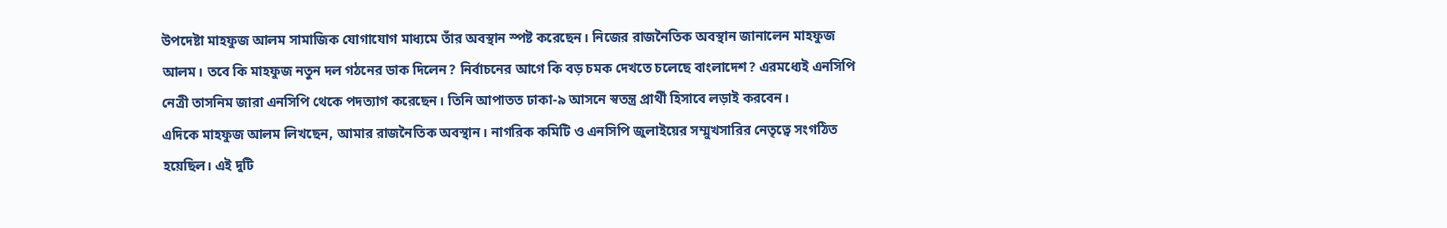উপদেষ্টা মাহফুজ আলম সামাজিক যোগাযোগ মাধ্যমে তাঁর অবস্থান স্পষ্ট করেছেন। নিজের রাজনৈতিক অবস্থান জানালেন মাহফুজ আলম। তবে কি মাহফুজ নতুন দল গঠনের ডাক দিলেন? নির্বাচনের আগে কি বড় চমক দেখতে চলেছে বাংলাদেশ? এরমধ্যেই এনসিপি নেত্রী তাসনিম জারা এনসিপি থেকে পদত্যাগ করেছেন। তিনি আপাতত ঢাকা-৯ আসনে স্বতন্ত্র প্রার্থী হিসাবে লড়াই করবেন।
এদিকে মাহফুজ আলম লিখছেন, আমার রাজনৈতিক অবস্থান। নাগরিক কমিটি ও এনসিপি জুলাইয়ের সম্মুখসারির নেতৃত্বে সংগঠিত হয়েছিল। এই দুটি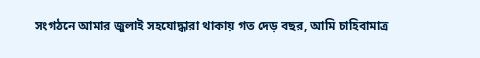সংগঠনে আমার জুলাই সহযোদ্ধারা থাকায় গত দেড় বছর, আমি চাহিবামাত্র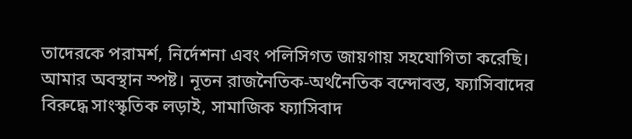তাদেরকে পরামর্শ, নির্দেশনা এবং পলিসিগত জায়গায় সহযোগিতা করেছি।
আমার অবস্থান স্পষ্ট। নূতন রাজনৈতিক-অর্থনৈতিক বন্দোবস্ত, ফ্যাসিবাদের বিরুদ্ধে সাংস্কৃতিক লড়াই, সামাজিক ফ্যাসিবাদ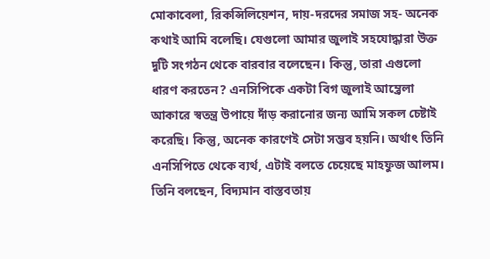মোকাবেলা, রিকন্সিলিয়েশন, দায়-দরদের সমাজ সহ- অনেক কথাই আমি বলেছি। যেগুলো আমার জুলাই সহযোদ্ধারা উক্ত দুটি সংগঠন থেকে বারবার বলেছেন। কিন্তু, তারা এগুলো ধারণ করতেন? এনসিপিকে একটা বিগ জুলাই আম্ব্রেলা আকারে স্বতন্ত্র উপায়ে দাঁড় করানোর জন্য আমি সকল চেষ্টাই করেছি। কিন্তু, অনেক কারণেই সেটা সম্ভব হয়নি। অর্থাৎ তিনি এনসিপিতে থেকে ব্যর্থ, এটাই বলতে চেয়েছে মাহফুজ আলম।
তিনি বলছেন, বিদ্যমান বাস্তবতায়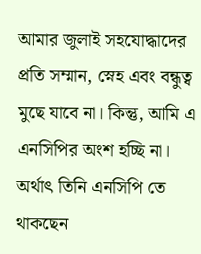আমার জুলাই সহযোদ্ধাদের প্রতি সম্মান, স্নেহ এবং বন্ধুত্ব মুছে যাবে না। কিন্তু, আমি এ এনসিপির অংশ হচ্ছি না। অর্থাৎ তিনি এনসিপি তে থাকছেন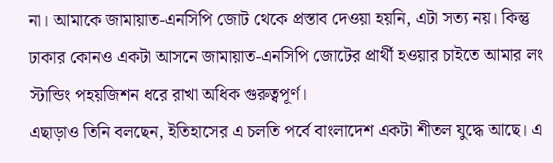না। আমাকে জামায়াত-এনসিপি জোট থেকে প্রস্তাব দেওয়া হয়নি, এটা সত্য নয়। কিন্তু ঢাকার কোনও একটা আসনে জামায়াত-এনসিপি জোটের প্রার্থী হওয়ার চাইতে আমার লং স্টান্ডিং পহয়জিশন ধরে রাখা অধিক গুরুত্বপূর্ণ।
এছাড়াও তিনি বলছেন, ইতিহাসের এ চলতি পর্বে বাংলাদেশ একটা শীতল যুদ্ধে আছে। এ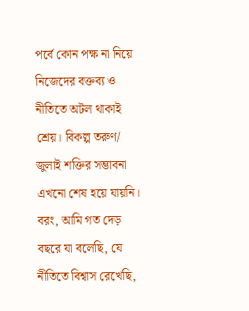পর্বে কোন পক্ষ না নিয়ে নিজেদের বক্তব্য ও নীতিতে অটল থাকাই শ্রেয়। বিকল্প তরুণ/ জুলাই শক্তির সম্ভাবনা এখনো শেষ হয়ে যায়নি। বরং, আমি গত দেড় বছরে যা বলেছি, যে নীতিতে বিশ্বাস রেখেছি,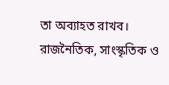তা অব্যাহত রাখব। রাজনৈতিক, সাংস্কৃতিক ও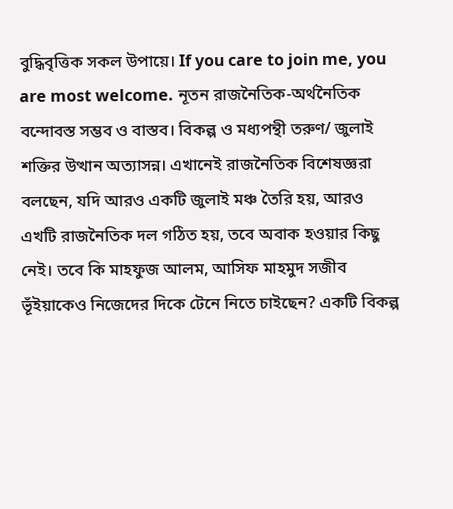বুদ্ধিবৃত্তিক সকল উপায়ে। If you care to join me, you are most welcome. নূতন রাজনৈতিক-অর্থনৈতিক বন্দোবস্ত সম্ভব ও বাস্তব। বিকল্প ও মধ্যপন্থী তরুণ/ জুলাই শক্তির উত্থান অত্যাসন্ন। এখানেই রাজনৈতিক বিশেষজ্ঞরা বলছেন, যদি আরও একটি জুলাই মঞ্চ তৈরি হয়, আরও এখটি রাজনৈতিক দল গঠিত হয়, তবে অবাক হওয়ার কিছু নেই। তবে কি মাহফুজ আলম, আসিফ মাহমুদ সজীব ভূঁইয়াকেও নিজেদের দিকে টেনে নিতে চাইছেন? একটি বিকল্প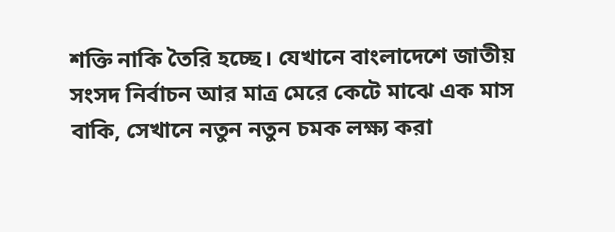শক্তি নাকি তৈরি হচ্ছে। যেখানে বাংলাদেশে জাতীয় সংসদ নির্বাচন আর মাত্র মেরে কেটে মাঝে এক মাস বাকি, সেখানে নতুন নতুন চমক লক্ষ্য করা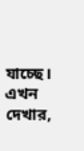যাচ্ছে। এখন দেখার,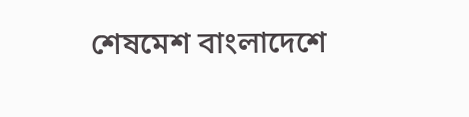শেষমেশ বাংলাদেশে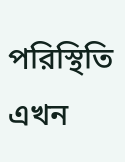পরিস্থিতি এখন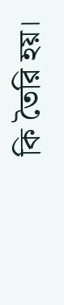কি তৈরি হয়।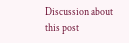Discussion about this post